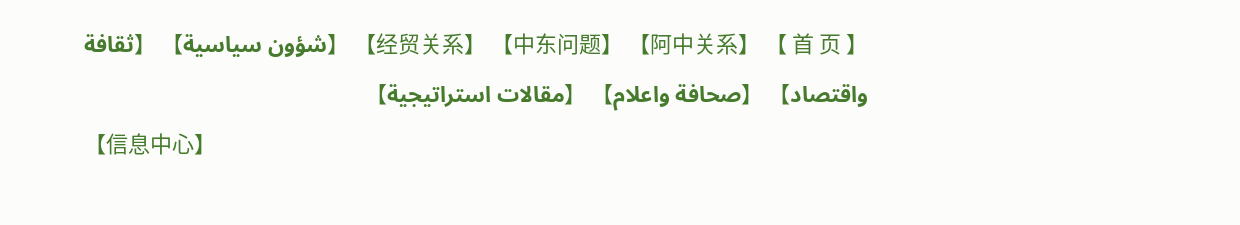【 首 页 】 【阿中关系】 【中东问题】 【经贸关系】 【شؤون سياسية】 【ثقافة واقتصاد】 【صحافة واعلام】 【مقالات استراتيجية】
【信息中心】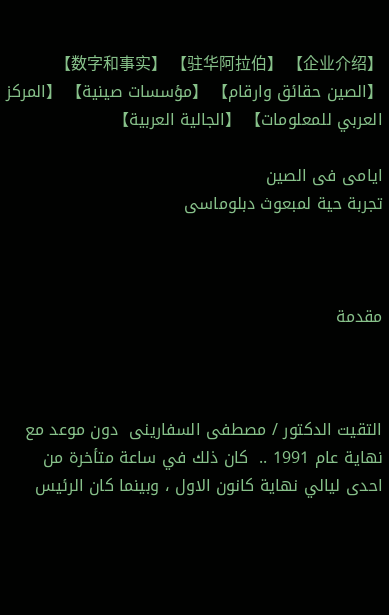【企业介绍】 【驻华阿拉伯】 【数字和事实】 【الصين حقائق وارقام】 【مؤسسات صينية】 【المركز العربي للمعلومات】 【الجالية العربية】

ايامى فى الصين
تجربة حية لمبعوث دبلوماسى



مقدمة



التقيت الدكتور / مصطفى السفارينى  دون موعد مع نهاية عام 1991 ..  كان ذلك في ساعة متأخرة من احدى ليالي نهاية كانون الاول ، وبينما كان الرئيس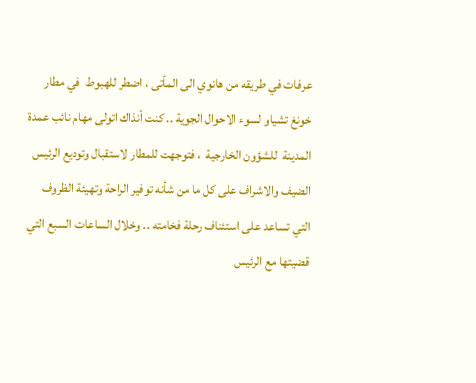عرفات في طريقه من هانوي الى الماّتى ، اضطر للهبوط  في مطار خونغ تشياو لسوء الاحوال الجوية .. كنت اّنذاك اتولى مهام نائب عمدة المدينة  للشؤون الخارجية  ، فتوجهت للمطار لاستقبال وتوديع الرئيس الضيف والاشراف على كل ما من شأنه توفير الراحة وتهيئة الظروف التي تساعد على استئناف رحلة فخامته .. وخلال الساعات السبع التي قضيتها مع الرئيس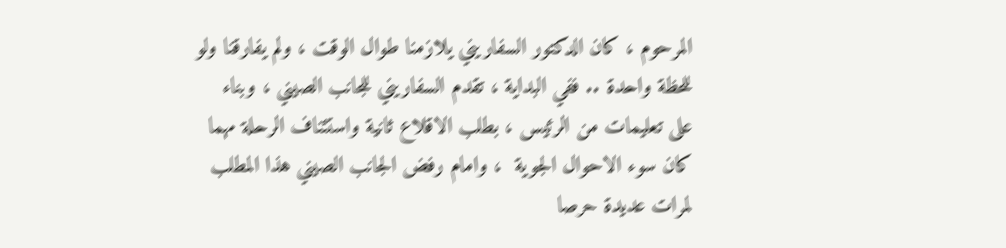المرحوم ، كان الدكتور السفاريني يلازمنا طوال الوقت ، ولم يفارقنا ولو للحظة واحدة .. ففي البداية ، تقدم السفاريني للجانب الصيني ، وبناء على تعليمات من الرئيس ، بطلب الاقلاع ثانية واستئناف الرحلة مهما كان سوء الاحوال الجوية  ، وامام رفض الجانب الصيني هذا المطلب لمرات عديدة حرصا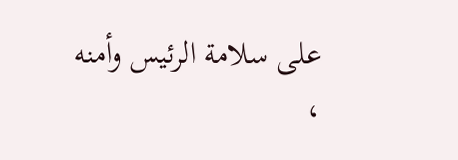على سلامة الرئيس وأمنه ،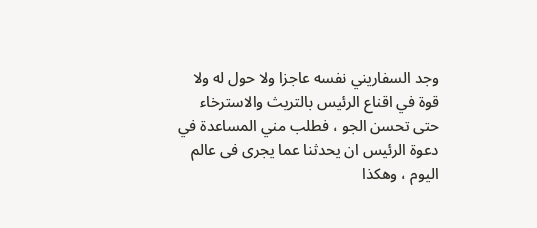وجد السفاريني نفسه عاجزا ولا حول له ولا قوة في اقناع الرئيس بالتريث والاسترخاء حتى تحسن الجو ، فطلب مني المساعدة في دعوة الرئيس ان يحدثنا عما يجرى فى عالم اليوم ، وهكذا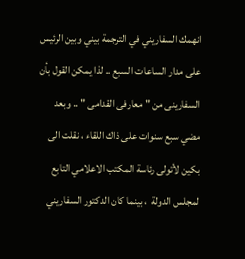انهمك السفاريني في الترجمة بيني وبين الرئيس على مدار الساعات السبع .. لذا يمكن القول بأن السفارينى من " معارفى القدامى " .. وبعد مضي سبع سنوات على ذاك اللقاء ، نقلت الى بكين لأتولى رئاسة المكتب الاعلامي التابع لمجلس الدولة  ، بينما كان الدكتور السفاريني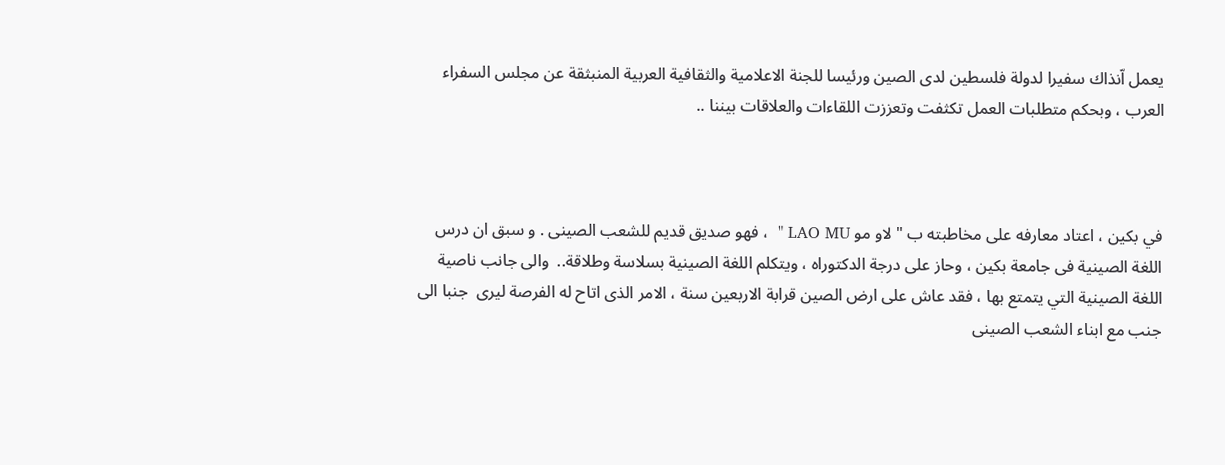يعمل اّنذاك سفيرا لدولة فلسطين لدى الصين ورئيسا للجنة الاعلامية والثقافية العربية المنبثقة عن مجلس السفراء العرب ، وبحكم متطلبات العمل تكثفت وتعززت اللقاءات والعلاقات بيننا ..



في بكين ، اعتاد معارفه على مخاطبته ب " لاو مو LAO MU "  ، فهو صديق قديم للشعب الصينى . و سبق ان درس اللغة الصينية فى جامعة بكين ، وحاز على درجة الدكتوراه ، ويتكلم اللغة الصينية بسلاسة وطلاقة..  والى جانب ناصية اللغة الصينية التي يتمتع بها ، فقد عاش على ارض الصين قرابة الاربعين سنة ، الامر الذى اتاح له الفرصة ليرى  جنبا الى جنب مع ابناء الشعب الصينى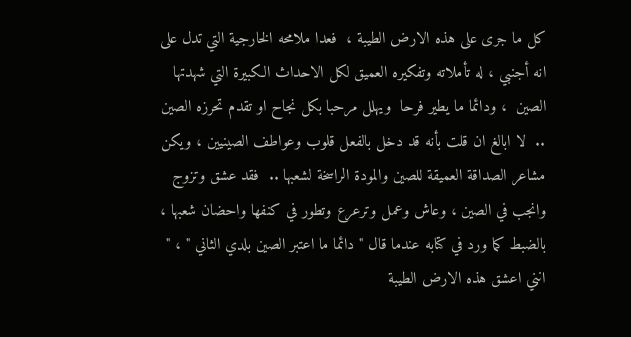كل ما جرى على هذه الارض الطيبة ،  فعدا ملامحه الخارجية التي تدل على انه أجنبي ، له تأملاته وتفكيره العميق لكل الاحداث الكبيرة التي شهدتها الصين  ، ودائما ما يطير فرحا  ويهلل مرحبا بكل نجاح او تقدم تحرزه الصين ..  لا ابالغ ان قلت بأنه قد دخل بالفعل قلوب وعواطف الصينيين ، ويكن مشاعر الصداقة العميقة للصين والمودة الراسخة لشعبها ..  فقد عشق وتزوج وانجب في الصين ، وعاش وعمل وترعرع وتطور في كنفها واحضان شعبها ، بالضبط كما ورد في كتابه عندما قال " دائما ما اعتبر الصين بلدي الثاني " ، " انني اعشق هذه الارض الطيبة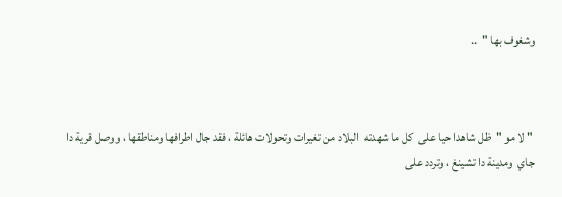وشغوف بها "  ..



 " لا مو "  ظل شاهدا حيا على  كل ما شهدته  البلاد من تغيرات وتحولات هائلة ، فقد جال اطرافها ومناطقها ، ووصل قرية دا جاي  ومدينة دا تشينغ ، وتردد على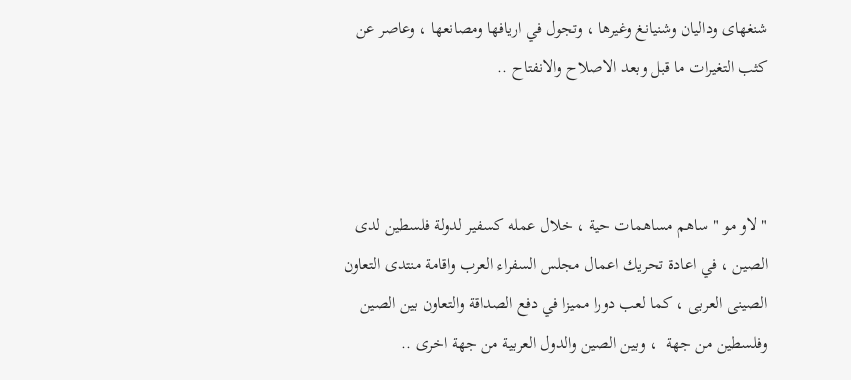شنغهاى وداليان وشنيانغ وغيرها ، وتجول في اريافها ومصانعها ، وعاصر عن كثب التغيرات ما قبل وبعد الاصلاح والانفتاح ..



" لاو مو " ساهم مساهمات حية ، خلال عمله كسفير لدولة فلسطين لدى الصين ، في اعادة تحريك اعمال مجلس السفراء العرب واقامة منتدى التعاون الصينى العربى ، كما لعب دورا مميزا في دفع الصداقة والتعاون بين الصين وفلسطين من جهة  ، وبين الصين والدول العربية من جهة اخرى ..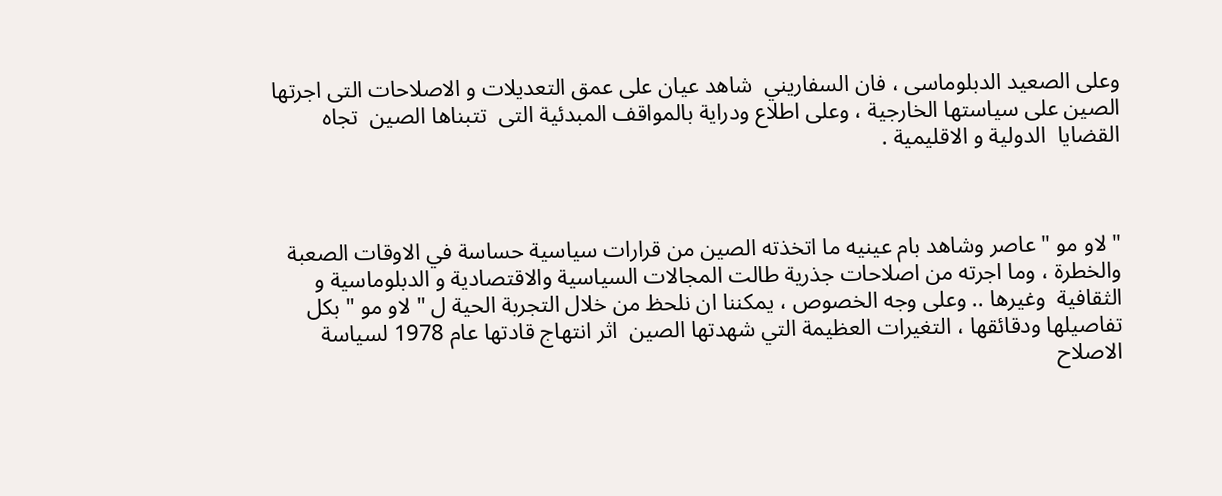وعلى الصعيد الدبلوماسى ، فان السفاريني  شاهد عيان على عمق التعديلات و الاصلاحات التى اجرتها الصين على سياستها الخارجية ، وعلى اطلاع ودراية بالمواقف المبدئية التى  تتبناها الصين  تجاه القضايا  الدولية و الاقليمية .



" لاو مو " عاصر وشاهد بام عينيه ما اتخذته الصين من قرارات سياسية حساسة في الاوقات الصعبة والخطرة ، وما اجرته من اصلاحات جذرية طالت المجالات السياسية والاقتصادية و الدبلوماسية و الثقافية  وغيرها .. وعلى وجه الخصوص ، يمكننا ان نلحظ من خلال التجربة الحية ل " لاو مو " بكل تفاصيلها ودقائقها ، التغيرات العظيمة التي شهدتها الصين  اثر انتهاج قادتها عام 1978 لسياسة الاصلاح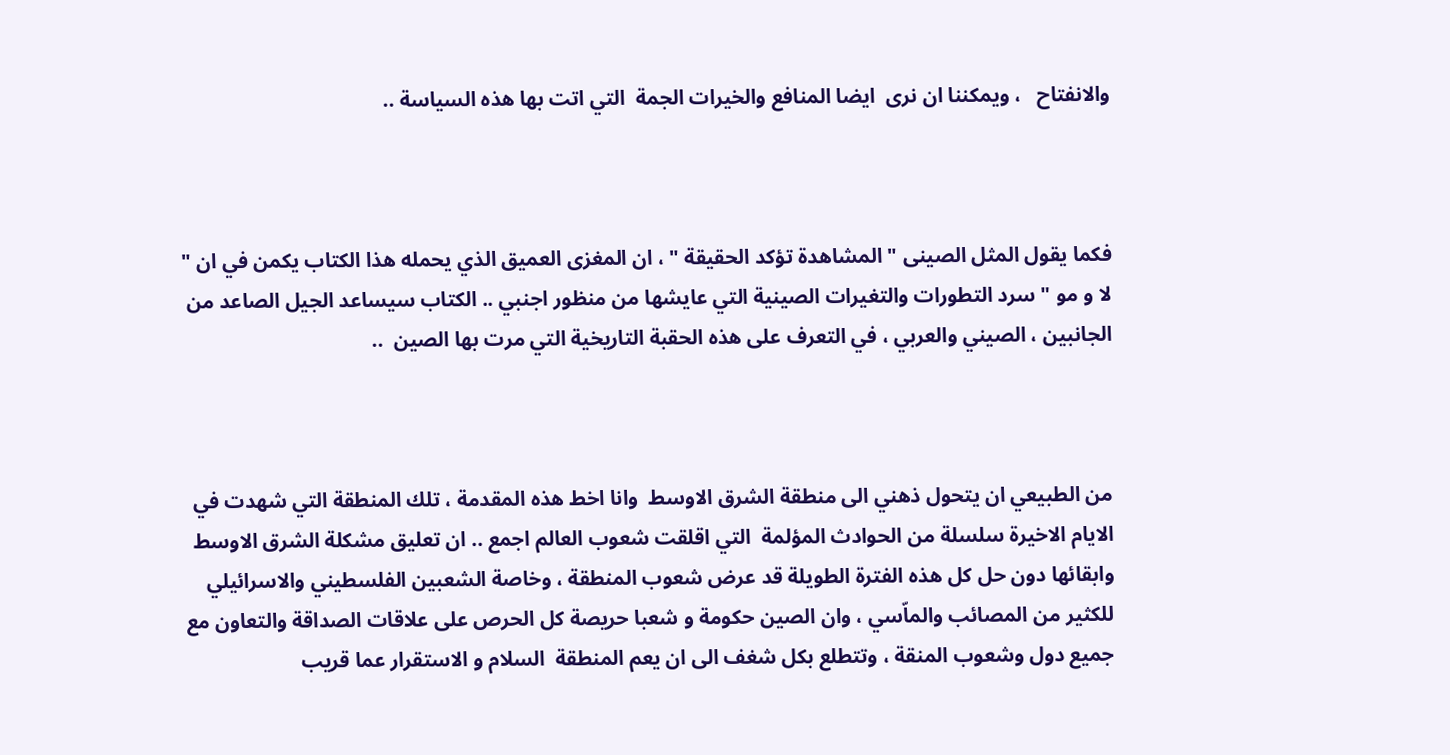والانفتاح   ، ويمكننا ان نرى  ايضا المنافع والخيرات الجمة  التي اتت بها هذه السياسة ..



فكما يقول المثل الصينى " المشاهدة تؤكد الحقيقة " ، ان المغزى العميق الذي يحمله هذا الكتاب يكمن في ان " لا و مو " سرد التطورات والتغيرات الصينية التي عايشها من منظور اجنبي .. الكتاب سيساعد الجيل الصاعد من الجانبين ، الصيني والعربي ، في التعرف على هذه الحقبة التاريخية التي مرت بها الصين  ..



من الطبيعي ان يتحول ذهني الى منطقة الشرق الاوسط  وانا اخط هذه المقدمة ، تلك المنطقة التي شهدت في الايام الاخيرة سلسلة من الحوادث المؤلمة  التي اقلقت شعوب العالم اجمع .. ان تعليق مشكلة الشرق الاوسط وابقائها دون حل كل هذه الفترة الطويلة قد عرض شعوب المنطقة ، وخاصة الشعبين الفلسطيني والاسرائيلي للكثير من المصائب والماّسي ، وان الصين حكومة و شعبا حريصة كل الحرص على علاقات الصداقة والتعاون مع جميع دول وشعوب المنقة ، وتتطلع بكل شغف الى ان يعم المنطقة  السلام و الاستقرار عما قريب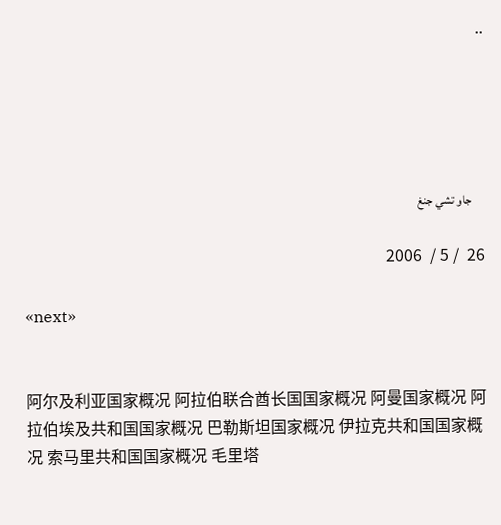..





     جاو تشي جنغ

26  / 5 /  2006

«next»


阿尔及利亚国家概况 阿拉伯联合酋长国国家概况 阿曼国家概况 阿拉伯埃及共和国国家概况 巴勒斯坦国家概况 伊拉克共和国国家概况 索马里共和国国家概况 毛里塔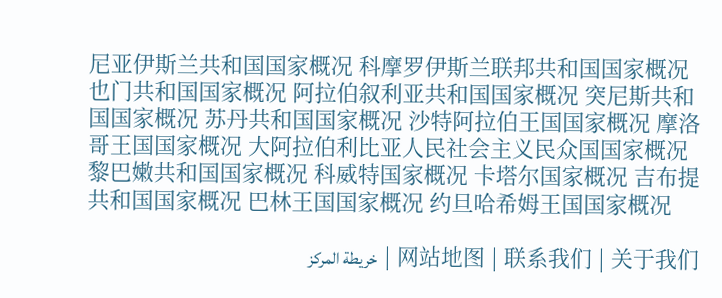尼亚伊斯兰共和国国家概况 科摩罗伊斯兰联邦共和国国家概况 也门共和国国家概况 阿拉伯叙利亚共和国国家概况 突尼斯共和国国家概况 苏丹共和国国家概况 沙特阿拉伯王国国家概况 摩洛哥王国国家概况 大阿拉伯利比亚人民社会主义民众国国家概况 黎巴嫩共和国国家概况 科威特国家概况 卡塔尔国家概况 吉布提共和国国家概况 巴林王国国家概况 约旦哈希姆王国国家概况

网站地图 | 联系我们 | 关于我们 | خريطة المركز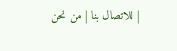| للاتصال بنا | من نحن